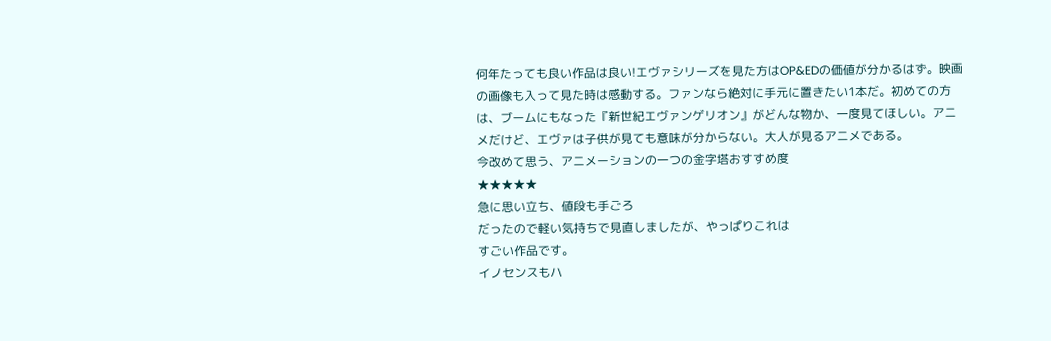何年たっても良い作品は良い!エヴァシリーズを見た方はOP&EDの価値が分かるはず。映画の画像も入って見た時は感動する。ファンなら絶対に手元に置きたい1本だ。初めての方は、ブームにもなった『新世紀エヴァンゲリオン』がどんな物か、一度見てほしい。アニメだけど、エヴァは子供が見ても意味が分からない。大人が見るアニメである。
今改めて思う、アニメーションの一つの金字塔おすすめ度
★★★★★
急に思い立ち、値段も手ごろ
だったので軽い気持ちで見直しましたが、やっぱりこれは
すごい作品です。
イノセンスもハ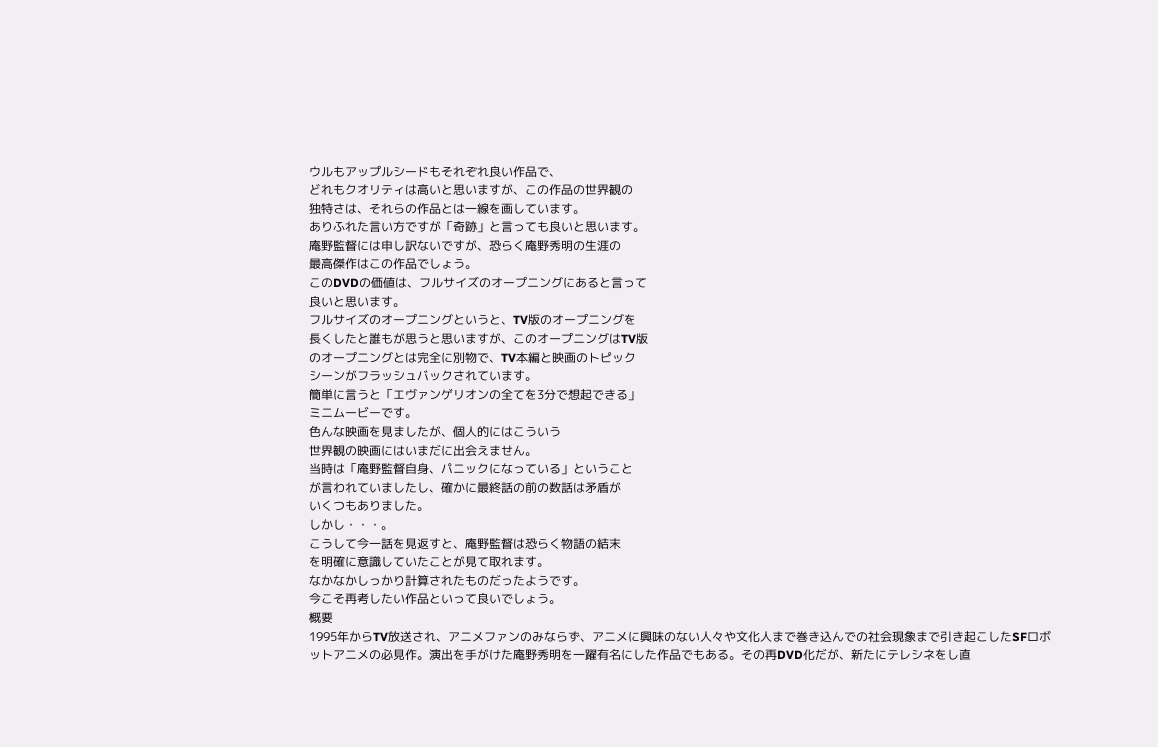ウルもアップルシードもそれぞれ良い作品で、
どれもクオリティは高いと思いますが、この作品の世界観の
独特さは、それらの作品とは一線を画しています。
ありふれた言い方ですが「奇跡」と言っても良いと思います。
庵野監督には申し訳ないですが、恐らく庵野秀明の生涯の
最高傑作はこの作品でしょう。
このDVDの価値は、フルサイズのオープニングにあると言って
良いと思います。
フルサイズのオープニングというと、TV版のオープニングを
長くしたと誰もが思うと思いますが、このオープニングはTV版
のオープニングとは完全に別物で、TV本編と映画のトピック
シーンがフラッシュバックされています。
簡単に言うと「エヴァンゲリオンの全てを3分で想起できる」
ミニムービーです。
色んな映画を見ましたが、個人的にはこういう
世界観の映画にはいまだに出会えません。
当時は「庵野監督自身、パニックになっている」ということ
が言われていましたし、確かに最終話の前の数話は矛盾が
いくつもありました。
しかし・・・。
こうして今一話を見返すと、庵野監督は恐らく物語の結末
を明確に意識していたことが見て取れます。
なかなかしっかり計算されたものだったようです。
今こそ再考したい作品といって良いでしょう。
概要
1995年からTV放送され、アニメファンのみならず、アニメに興味のない人々や文化人まで巻き込んでの社会現象まで引き起こしたSFロボットアニメの必見作。演出を手がけた庵野秀明を一躍有名にした作品でもある。その再DVD化だが、新たにテレシネをし直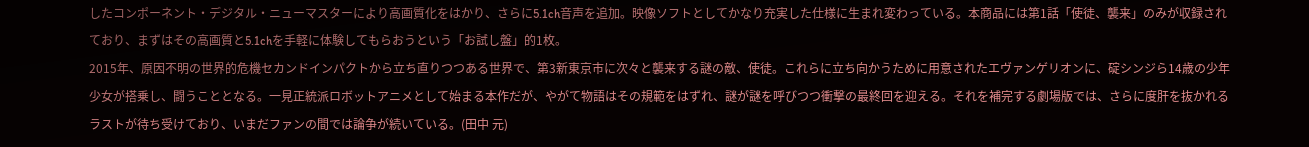したコンポーネント・デジタル・ニューマスターにより高画質化をはかり、さらに5.1ch音声を追加。映像ソフトとしてかなり充実した仕様に生まれ変わっている。本商品には第1話「使徒、襲来」のみが収録されており、まずはその高画質と5.1chを手軽に体験してもらおうという「お試し盤」的1枚。
2015年、原因不明の世界的危機セカンドインパクトから立ち直りつつある世界で、第3新東京市に次々と襲来する謎の敵、使徒。これらに立ち向かうために用意されたエヴァンゲリオンに、碇シンジら14歳の少年少女が搭乗し、闘うこととなる。一見正統派ロボットアニメとして始まる本作だが、やがて物語はその規範をはずれ、謎が謎を呼びつつ衝撃の最終回を迎える。それを補完する劇場版では、さらに度肝を抜かれるラストが待ち受けており、いまだファンの間では論争が続いている。(田中 元)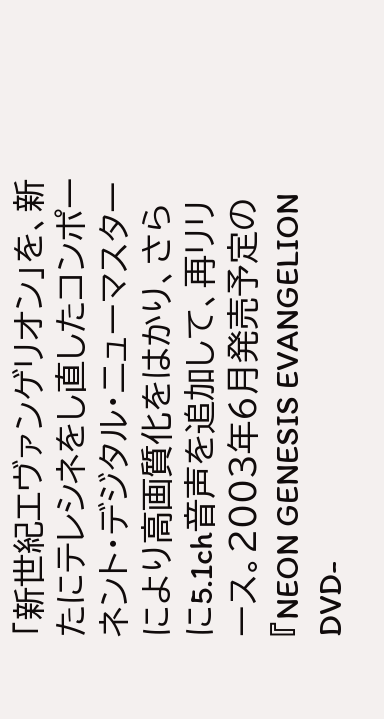「新世紀エヴァンゲリオン」を、新たにテレシネをし直したコンポーネント・デジタル・ニューマスターにより高画質化をはかり、さらに5.1ch音声を追加して、再リリース。2003年6月発売予定の『NEON GENESIS EVANGELION DVD-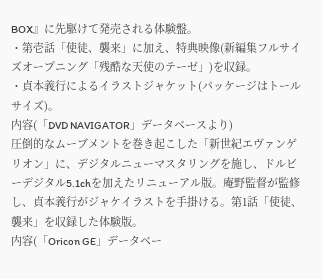BOX』に先駆けて発売される体験盤。
・第壱話「使徒、襲来」に加え、特典映像(新編集フルサイズオープニング「残酷な天使のテーゼ」)を収録。
・貞本義行によるイラストジャケット(パッケージはトールサイズ)。
内容(「DVD NAVIGATOR」データベースより)
圧倒的なムーブメントを巻き起こした「新世紀エヴァンゲリオン」に、デジタルニューマスタリングを施し、ドルビーデジタル5.1chを加えたリニューアル版。庵野監督が監修し、貞本義行がジャケイラストを手掛ける。第1話「使徒、襲来」を収録した体験版。
内容(「Oricon GE」データベー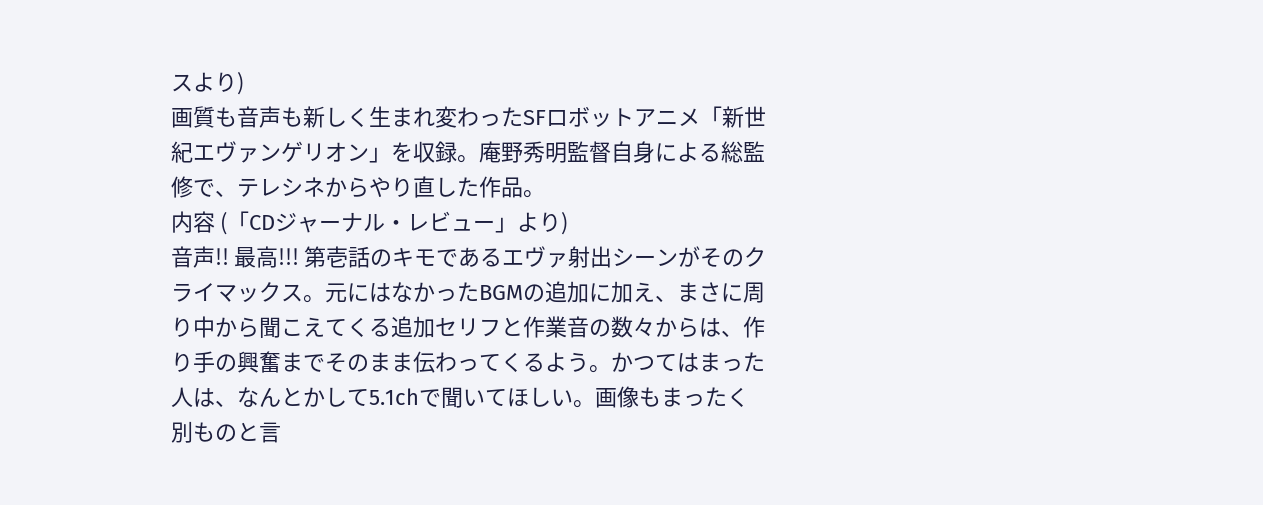スより)
画質も音声も新しく生まれ変わったSFロボットアニメ「新世紀エヴァンゲリオン」を収録。庵野秀明監督自身による総監修で、テレシネからやり直した作品。
内容 (「CDジャーナル・レビュー」より)
音声!! 最高!!! 第壱話のキモであるエヴァ射出シーンがそのクライマックス。元にはなかったBGMの追加に加え、まさに周り中から聞こえてくる追加セリフと作業音の数々からは、作り手の興奮までそのまま伝わってくるよう。かつてはまった人は、なんとかして5.1chで聞いてほしい。画像もまったく別ものと言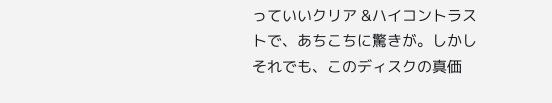っていいクリア &ハイコントラストで、あちこちに驚きが。しかしそれでも、このディスクの真価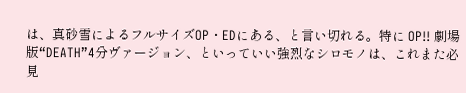は、真砂雪によるフルサイズOP・EDにある、と言い切れる。特に OP!! 劇場版“DEATH”4分ヴァージョン、といっていい強烈なシロモノは、これまた必見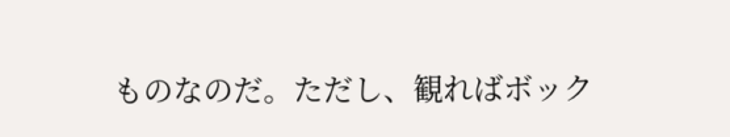ものなのだ。ただし、観ればボック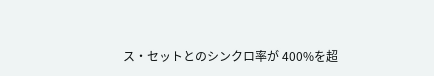ス・セットとのシンクロ率が 400%を超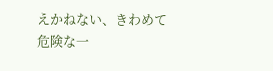えかねない、きわめて危険な一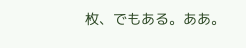枚、でもある。ああ。